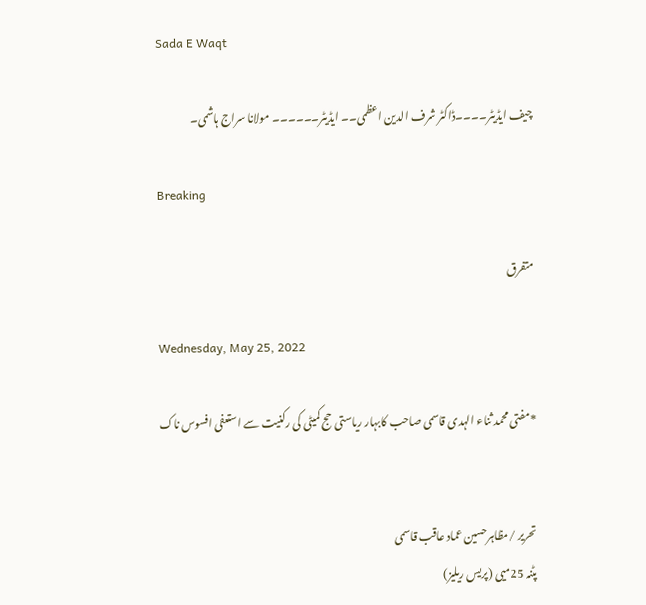Sada E Waqt

چیف ایڈیٹر۔۔۔۔ڈاکٹر شرف الدین اعظمی۔۔ ایڈیٹر۔۔۔۔۔۔ مولانا سراج ہاشمی۔

Breaking

متفرق

Wednesday, May 25, 2022

*مفتی محمد ثناء الہدی قاسمی صاحب کابہار ریاستی حج کمیٹی کی رکنیت سے استعفی افسوس ناک


تحریر /مظاہرحسین عماد عاقب قاسمی
پٹنہ 25میی (پریس ریلیز)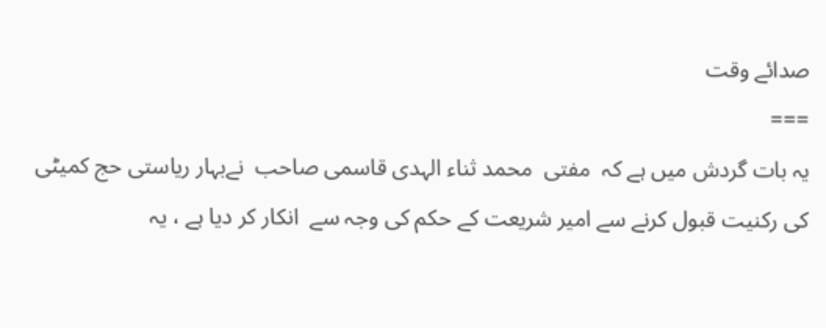صدائے وقت
===
یہ بات گردش میں ہے کہ  مفتی  محمد ثناء الہدی قاسمی صاحب  نےبہار ریاستی حج کمیٹی کی رکنیت قبول کرنے سے امیر شریعت کے حکم کی وجہ سے  انکار کر دیا ہے ، یہ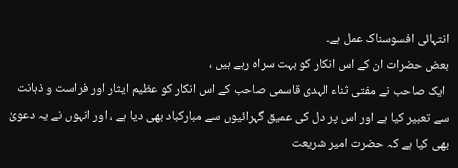انتہائی افسوسناک عمل ہے۔
بعض حضرات ان کے اس انکار کو بہت سراہ رہے ہیں ،
 ایک صاحب نے مفتی ثناء الہدی قاسمی صاحب کے اس انکار کو عظیم ایثار اور فراست و ذہانت سے تعبیر کیا ہے اور اس پر دل کی عمیق گہرائیوں سے مبارکباد بھی دیا ہے ، اور انہوں نے یہ دعویٰ بھی کیا ہے کہ حضرت امیر شریعت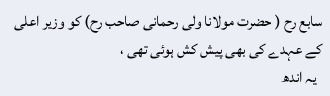سابع رح ( حضرت مولانا ولی رحمانی صاحب رح) کو وزیر اعلی کے عہدے کی بھی پیش کش ہوئی تھی ،
  یہ اندھ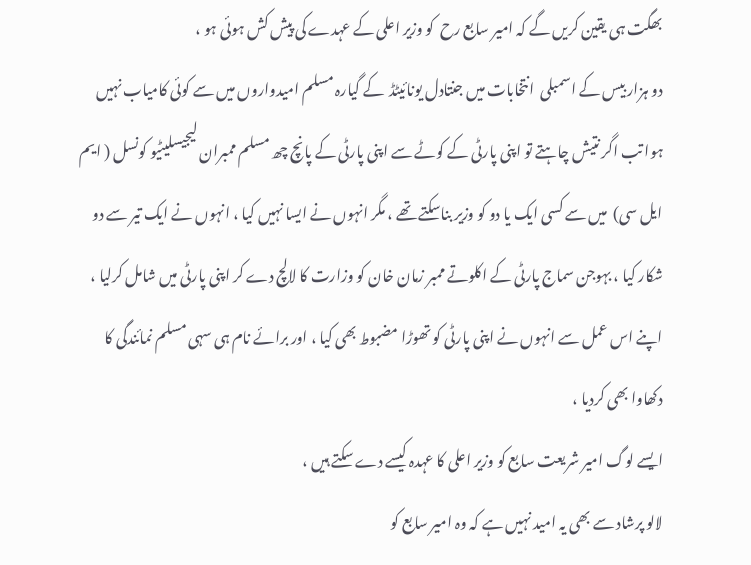بھگت ہی یقین کریں گے کہ امیر سابع رح  کو وزیر اعلی کے عہدے کی پیش کش ہوئی ہو ،
دو ہزار بیس کے اسمبلی  انتخابات میں جنتادل یونائیٹڈ  کے گیارہ مسلم امیدواروں میں سے کوئی کامیاب نہیں ہوا تب اگر نتیش چاہتے تو اپنی پارٹی کے کوٹے سے اپنی پارٹی کے پانچ چھ مسلم ممبران لیجیسلیٹیو کونسل ( ایم ایل سی)  میں سے کسی ایک یا دو کو وزیر بناسکتے تھے ، مگر انہوں نے ایسا نہیں کیا ، انہوں نے ایک تیر سے دو شکار کیا ، بہوجن سماج پارٹی کے اکلوتے ممبر زمان خان کو وزارت کا لالچ دے کر اپنی پارٹی میں شامل کرلیا ، اپنے اس عمل سے انہوں نے اپنی پارٹی کو تھوڑا مضبوط بھی کیا ، اور برائے نام ہی سہی مسلم نمائندگی کا دکھاوا بھی کردیا ،
ایسے لوگ امیر شریعت سابع کو وزیر اعلی کا عہدہ کیسے دے سکتے ہیں ،
لالو پرشاد سے بھی یہ امید نہیں ہے کہ وہ امیر سابع کو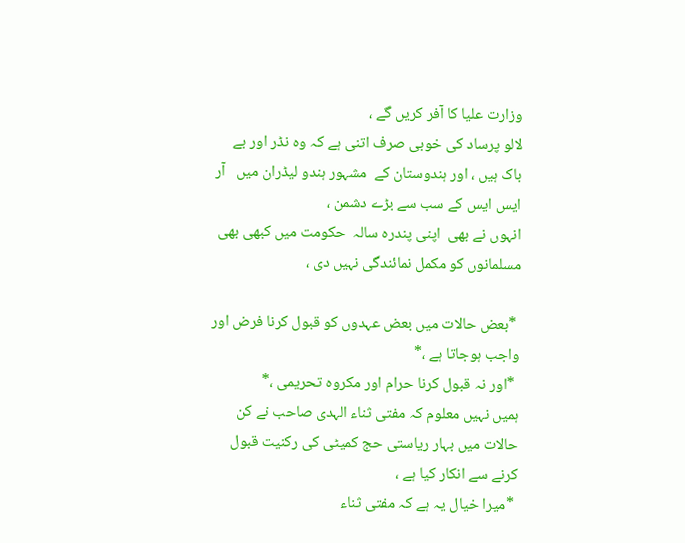وزارت علیا کا آفر کریں گے ،
لالو پرساد کی خوبی صرف اتنی ہے کہ وہ نڈر اور بے باک ہیں ، اور ہندوستان کے  مشہور ہندو لیڈران میں   آر ایس ایس کے سب سے بڑے دشمن ،
انہوں نے بھی  اپنی پندرہ سالہ  حکومت میں کبھی بھی  مسلمانوں کو مکمل نمائندگی نہیں دی ،

 *بعض حالات میں بعض عہدوں کو قبول کرنا فرض اور واجب ہوجاتا ہے ،*
 *اور نہ قبول کرنا حرام اور مکروہ تحریمی ،*
ہمیں نہیں معلوم کہ مفتی ثناء الہدی صاحب نے کن حالات میں بہار ریاستی حج کمیٹی کی رکنیت قبول کرنے سے انکار کیا ہے ،
 *میرا خیال یہ ہے کہ مفتی ثناء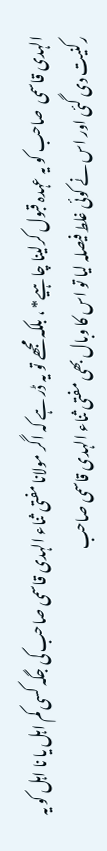الہدی قاسمی  صاحب کو یہ عہدہ قبول کرلینا چاہیے* ، بلکہ مجھے تو یہ ڈر ہے کہ اگر مولانا مفتی ثناء الہدی قاسمی صاحب کی جگہ کسی کم اہل یا نا اہل کو یہ رکنیت دی گئی اور اس نے کوئی غلط فیصلہ لیا تو اس کا وبال بھی مفتی ثناء الہدی قاسمی صاحب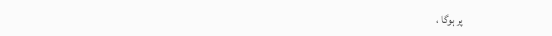پر ہوگا ،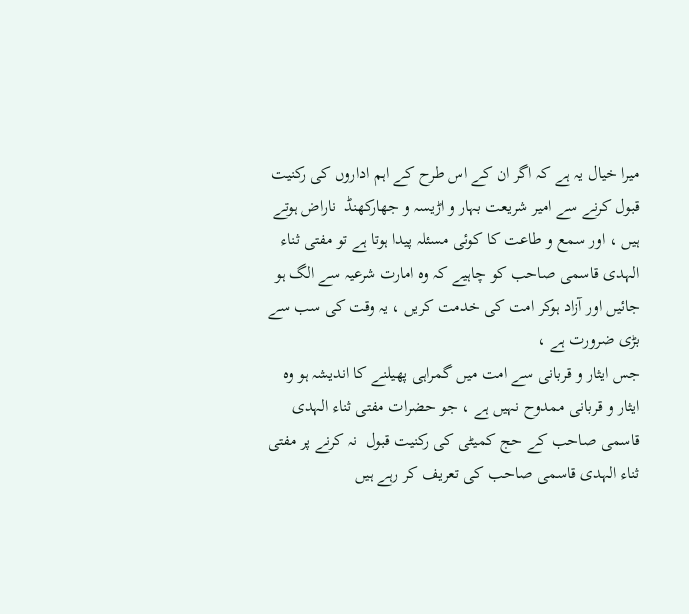میرا خیال یہ ہے کہ اگر ان کے اس طرح کے اہم اداروں کی رکنیت قبول کرنے سے امیر شریعت بہار و اڑیسہ و جھارکھنڈ  ناراض ہوتے ہیں ، اور سمع و طاعت کا کوئی مسئلہ پیدا ہوتا ہے تو مفتی ثناء الہدی قاسمی صاحب کو چاہیے کہ وہ امارت شرعیہ سے الگ ہو جائیں اور آزاد ہوکر امت کی خدمت کریں ، یہ وقت کی سب سے بڑی ضرورت ہے ،
جس ایثار و قربانی سے امت میں گمراہی پھیلنے کا اندیشہ ہو وہ ایثار و قربانی ممدوح نہیں ہے ، جو حضرات مفتی ثناء الہدی قاسمی صاحب کے حج کمیٹی کی رکنیت قبول  نہ کرنے پر مفتی ثناء الہدی قاسمی صاحب کی تعریف کر رہے ہیں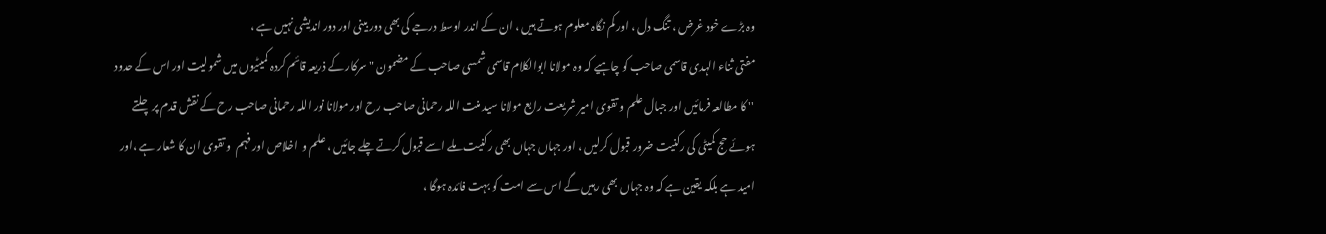وہ بڑے خود غرض ، تنگ دل ، اور کم نگاہ معلوم ہوتے ہیں ، ان کے اندر اوسط درجے کی بھی دور بینی اور دور اندیشی نہیں ہے ،
مفتی ثناء الہدی قاسمی صاحب کو چاہیے کہ وہ مولانا ابوالکلام قاسمی شمسی صاحب کے مضمون " سرکار کے ذریعہ قائم کردہ کمیٹیوں میں شمولیت اور اس کے حدود '' کا مطالعہ فرمائیں اور جبال علم و تقوی امیر شریعت رابع مولانا سید منت اللہ رحمانی صاحب رح اور مولانا نور اللہ رحمانی صاحب رح کے نقش قدم پر چلتے ہوئے حج کمیٹی کی رکنیت ضرور قبول کرلیں ، اور جہاں جہاں بھی رکنیت ملے اسے قبول کرتے چلے جائیں ، علم و  اخلاص اور فہم  و تقوی ان کا شعار ہے ،اور امید ہے بلکہ یقین ہے کہ وہ جہاں بھی رہیں گے اس سے امت کو بہت فائدہ ہوگا ،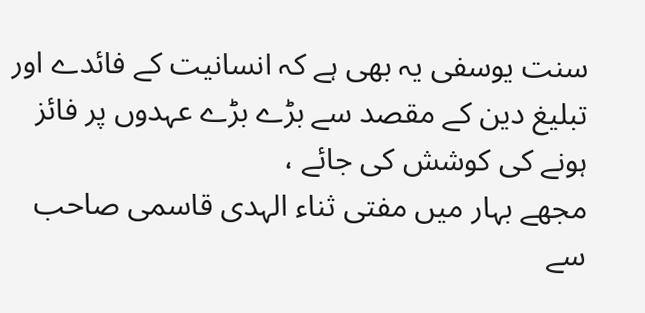سنت یوسفی یہ بھی ہے کہ انسانیت کے فائدے اور تبلیغ دین کے مقصد سے بڑے بڑے عہدوں پر فائز ہونے کی کوشش کی جائے ،
مجھے بہار میں مفتی ثناء الہدی قاسمی صاحب سے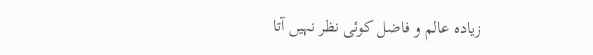زیادہ عالم و فاضل کوئی نظر نہیں آتا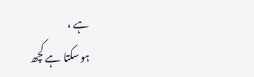ہے ،
ہوسکتا ہے کچھ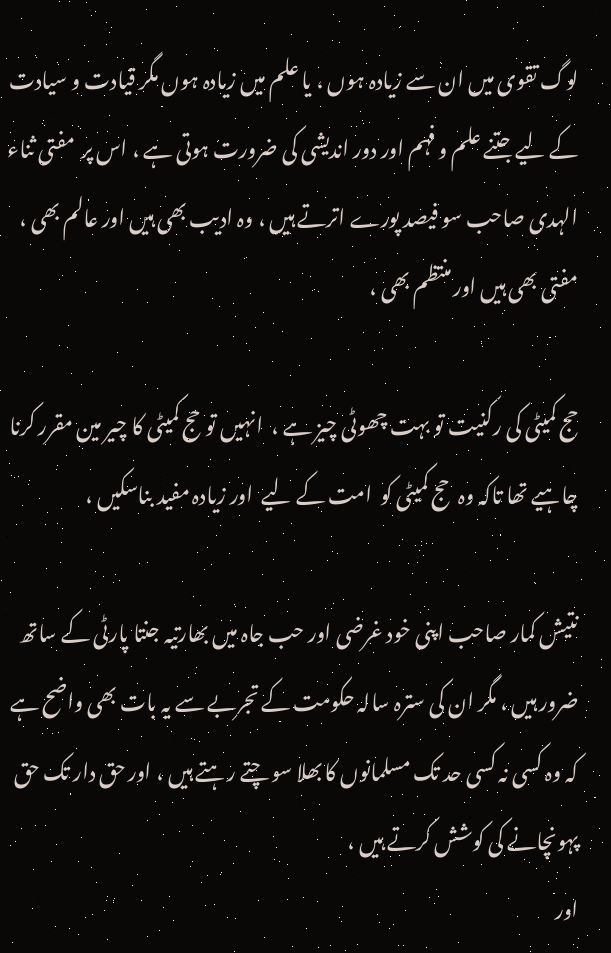لوگ تقوی میں ان سے زیادہ ہوں ، یا علم میں زیادہ ہوں مگر قیادت و سیادت کے لیے جتنے علم و فہم اور دور اندیشی کی ضرورت ہوتی ہے ، اس پر  مفتی ثناء الہدی صاحب سو فیصد پورے اترتے ہیں ، وہ ادیب بھی ہیں اور عالم بھی ، مفتی بھی ہیں اور منتظم بھی ،

حج کمیٹی کی رکنیت تو بہت چھوٹی چیز ہے ،  انہیں تو حج کمیٹی کا چیر مین مقرر کرنا چاہیے تھا تاکہ وہ  حج کمیٹی کو  امت کے لیے  اور زیادہ مفید بناسکیں ،

نتیش کمار صاحب اپنی خود غرضی اور حب جاہ میں بھارتیہ جنتا پارٹی کے ساتھ ضرور ہیں ، مگر ان کی سترہ سالہ حکومت کے تجربے سے یہ بات بھی واضح ہے کہ وہ کسی نہ کسی حد تک مسلمانوں کا بھلا سو چتے رہتے ہیں ، اور حق دار تک حق پہونچانے کی کوشش کرتے ہیں ،
اور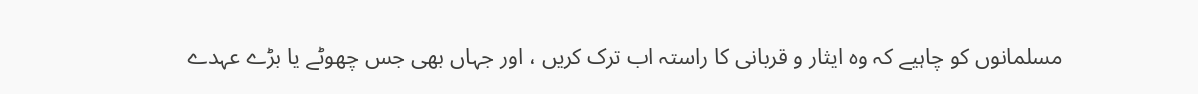مسلمانوں کو چاہیے کہ وہ ایثار و قربانی کا راستہ اب ترک کریں ، اور جہاں بھی جس چھوٹے یا بڑے عہدے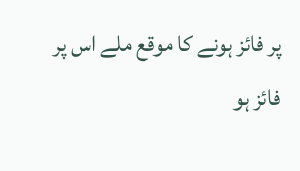پر فائز ہونے کا موقع ملے اس پر فائز ہو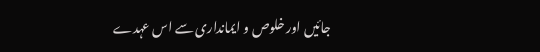جائیں اور خلوص و ایمانداری سے اس عہدے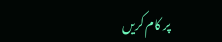پر کام کریں